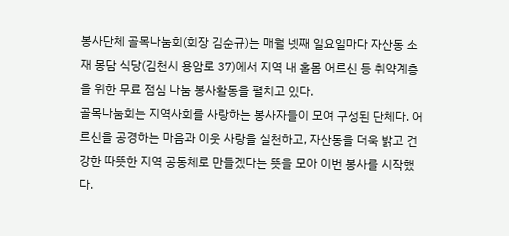봉사단체 골목나눔회(회장 김순규)는 매월 넷째 일요일마다 자산동 소재 몽담 식당(김천시 용암로 37)에서 지역 내 홀몸 어르신 등 취약계층을 위한 무료 점심 나눔 봉사활동을 펼치고 있다.
골목나눔회는 지역사회를 사랑하는 봉사자들이 모여 구성된 단체다. 어르신을 공경하는 마음과 이웃 사랑을 실천하고, 자산동을 더욱 밝고 건강한 따뜻한 지역 공동체로 만들겠다는 뜻을 모아 이번 봉사를 시작했다.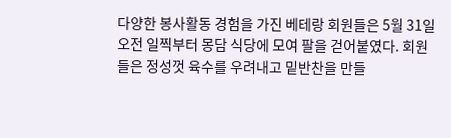다양한 봉사활동 경험을 가진 베테랑 회원들은 5월 31일 오전 일찍부터 몽담 식당에 모여 팔을 걷어붙였다. 회원들은 정성껏 육수를 우려내고 밑반찬을 만들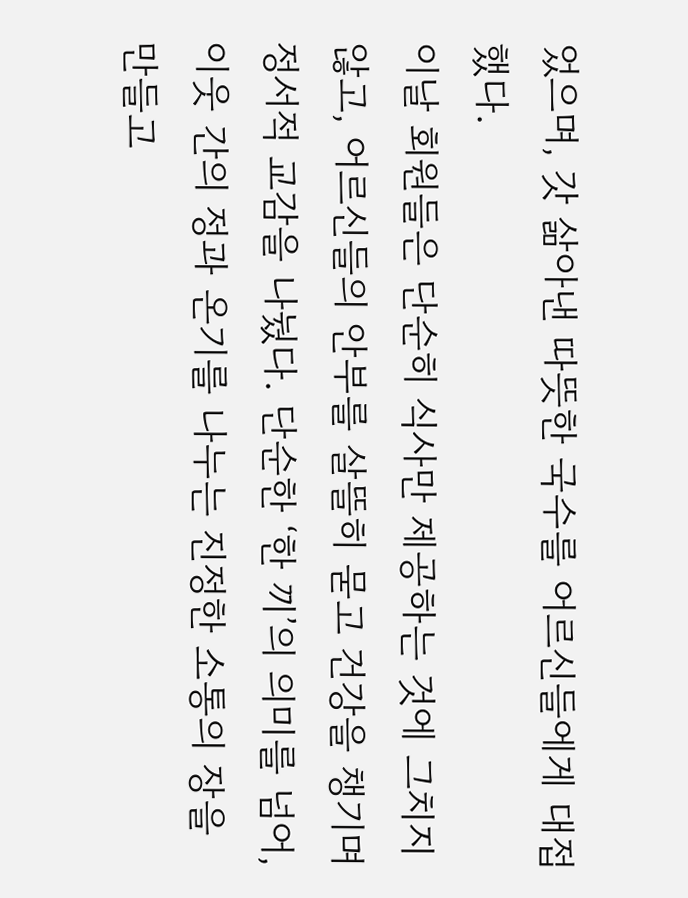었으며, 갓 삶아낸 따뜻한 국수를 어르신들에게 대접했다.
이날 회원들은 단순히 식사만 제공하는 것에 그치지 않고, 어르신들의 안부를 살뜰히 묻고 건강을 챙기며 정서적 교감을 나눴다. 단순한 ‘한 끼’의 의미를 넘어, 이웃 간의 정과 온기를 나누는 진정한 소통의 장을 만들고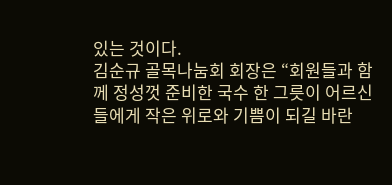있는 것이다.
김순규 골목나눔회 회장은 “회원들과 함께 정성껏 준비한 국수 한 그릇이 어르신들에게 작은 위로와 기쁨이 되길 바란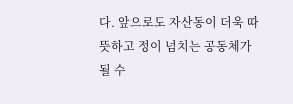다. 앞으로도 자산동이 더욱 따뜻하고 정이 넘치는 공동체가 될 수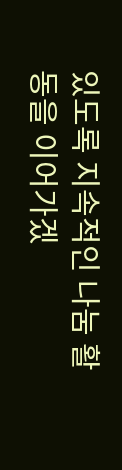있도록 지속적인 나눔 활동을 이어가겠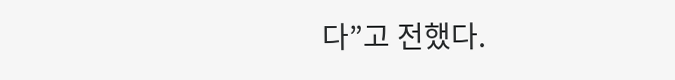다”고 전했다.